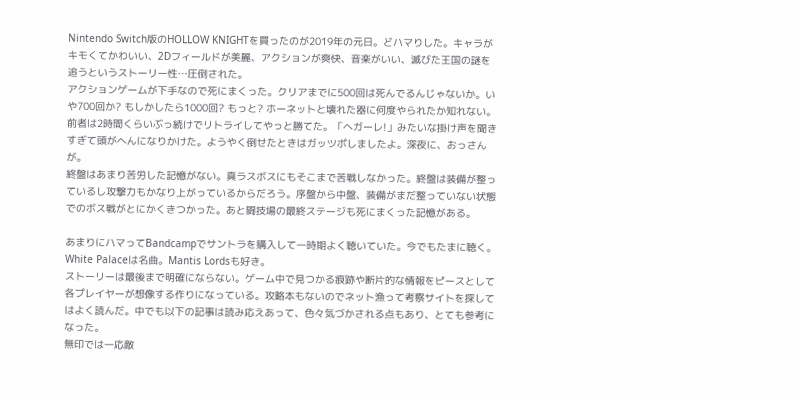Nintendo Switch版のHOLLOW KNIGHTを買ったのが2019年の元日。どハマりした。キャラがキモくてかわいい、2Dフィールドが美麗、アクションが爽快、音楽がいい、滅びた王国の謎を追うというストーリー性…圧倒された。
アクションゲームが下手なので死にまくった。クリアまでに500回は死んでるんじゃないか。いや700回か? もしかしたら1000回? もっと? ホーネットと壊れた器に何度やられたか知れない。前者は2時間くらいぶっ続けでリトライしてやっと勝てた。「へガーレ!」みたいな掛け声を聞きすぎて頭がへんになりかけた。ようやく倒せたときはガッツポしましたよ。深夜に、おっさんが。
終盤はあまり苦労した記憶がない。真ラスボスにもそこまで苦戦しなかった。終盤は装備が整っているし攻撃力もかなり上がっているからだろう。序盤から中盤、装備がまだ整っていない状態でのボス戦がとにかくきつかった。あと闘技場の最終ステージも死にまくった記憶がある。

あまりにハマってBandcampでサントラを購入して一時期よく聴いていた。今でもたまに聴く。White Palaceは名曲。Mantis Lordsも好き。
ストーリーは最後まで明確にならない。ゲーム中で見つかる痕跡や断片的な情報をピースとして各プレイヤーが想像する作りになっている。攻略本もないのでネット漁って考察サイトを探してはよく読んだ。中でも以下の記事は読み応えあって、色々気づかされる点もあり、とても参考になった。
無印では一応敵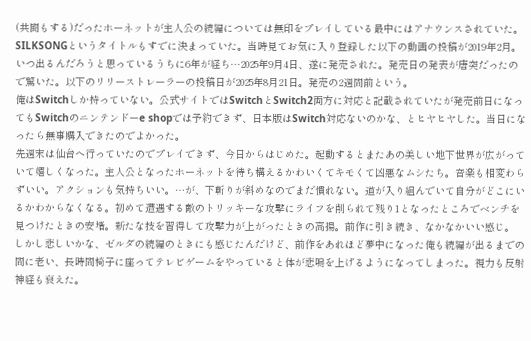(共闘もする)だったホーネットが主人公の続編については無印をプレイしている最中にはアナウンスされていた。SILKSONGというタイトルもすでに決まっていた。当時見てお気に入り登録した以下の動画の投稿が2019年2月。
いつ出るんだろうと思っているうちに6年が経ち…2025年9月4日、遂に発売された。発売日の発表が唐突だったので驚いた。以下のリリーストレーラーの投稿日が2025年8月21日。発売の2週間前という。
俺はSwitchしか持っていない。公式サイトではSwitchとSwitch2両方に対応と記載されていたが発売前日になってもSwitchのニンテンドーe shopでは予約できず、日本版はSwitch対応ないのかな、とヒヤヒヤした。当日になったら無事購入できたのでよかった。
先週末は仙台へ行っていたのでプレイできず、今日からはじめた。起動するとまたあの美しい地下世界が広がっていて嬉しくなった。主人公となったホーネットを待ち構えるかわいくてキモくて凶悪なムシたち。音楽も相変わらずいい。アクションも気持ちいい。…が、下斬りが斜めなのでまだ慣れない。道が入り組んでいて自分がどこにいるかわからなくなる。初めて遭遇する敵のトリッキーな攻撃にライフを削られて残り1となったところでベンチを見つけたときの安堵。新たな技を習得して攻撃力が上がったときの高揚。前作に引き続き、なかなかいい感じ。
しかし悲しいかな、ゼルダの続編のときにも感じたんだけど、前作をあれほど夢中になった俺も続編が出るまでの間に老い、長時間椅子に座ってテレビゲームをやっていると体が悲鳴を上げるようになってしまった。視力も反射神経も衰えた。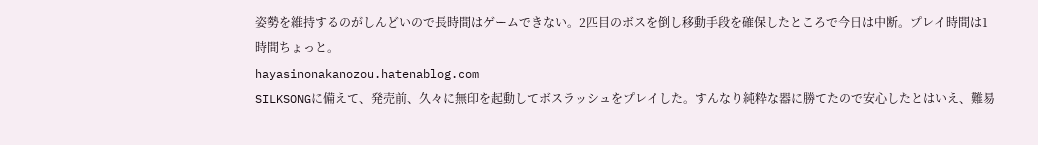姿勢を維持するのがしんどいので長時間はゲームできない。2匹目のボスを倒し移動手段を確保したところで今日は中断。プレイ時間は1時間ちょっと。
hayasinonakanozou.hatenablog.com
SILKSONGに備えて、発売前、久々に無印を起動してボスラッシュをプレイした。すんなり純粋な器に勝てたので安心したとはいえ、難易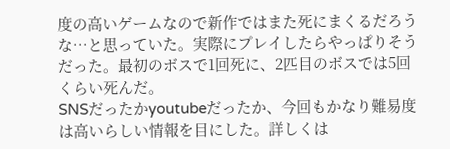度の高いゲームなので新作ではまた死にまくるだろうな…と思っていた。実際にプレイしたらやっぱりそうだった。最初のボスで1回死に、2匹目のボスでは5回くらい死んだ。
SNSだったかyoutubeだったか、今回もかなり難易度は高いらしい情報を目にした。詳しくは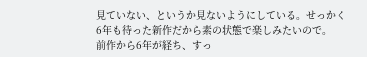見ていない、というか見ないようにしている。せっかく6年も待った新作だから素の状態で楽しみたいので。
前作から6年が経ち、すっ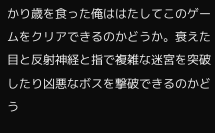かり歳を食った俺ははたしてこのゲームをクリアできるのかどうか。衰えた目と反射神経と指で複雑な迷宮を突破したり凶悪なボスを撃破できるのかどう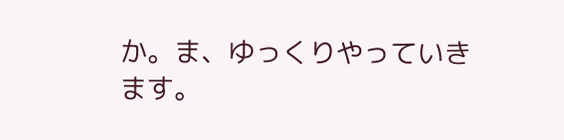か。ま、ゆっくりやっていきます。